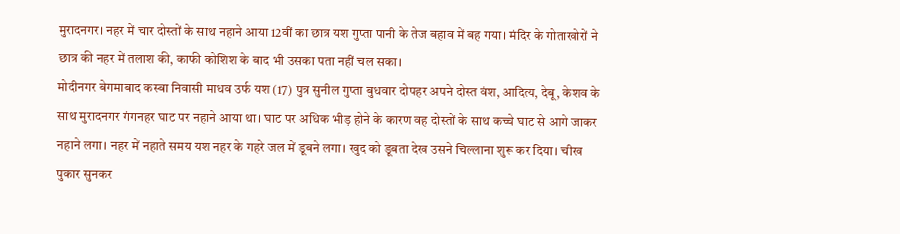मुरादनगर। नहर में चार दोस्तों के साथ नहाने आया 12वीं का छात्र यश गुप्ता पानी के तेज बहाव में बह गया। मंदिर के गोताखोरों ने छात्र की नहर में तलाश की, काफी कोशिश के बाद भी उसका पता नहीं चल सका।
मोदीनगर बेगमाबाद कस्बा निवासी माधव उर्फ यश (17) पुत्र सुनील गुप्ता बुधवार दोपहर अपने दोस्त वंश, आदित्य, देबू, केशव के साथ मुरादनगर गंगनहर घाट पर नहाने आया था। घाट पर अधिक भीड़ होने के कारण वह दोस्तों के साथ कच्चे घाट से आगे जाकर नहाने लगा। नहर में नहाते समय यश नहर के गहरे जल में डूबने लगा। खुद को डूबता देख उसने चिल्लाना शुरू कर दिया। चीख पुकार सुनकर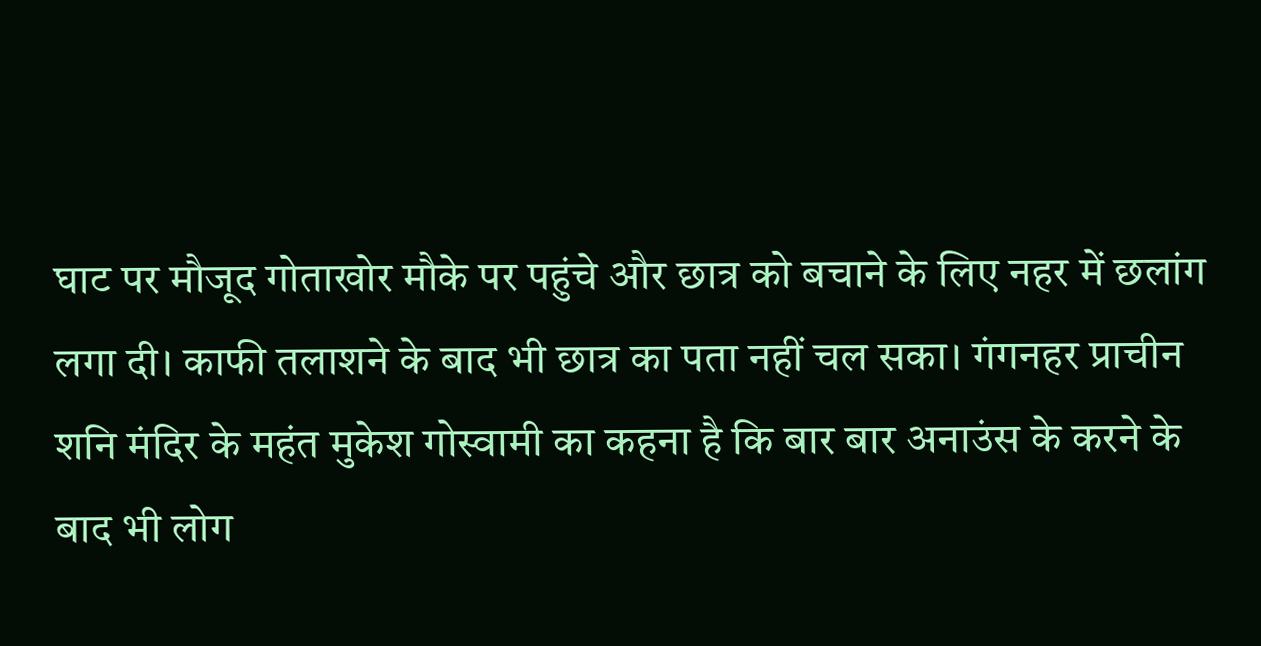घाट पर मौजूद गोताखोर मौके पर पहुंचे और छात्र को बचाने के लिए नहर में छलांग लगा दी। काफी तलाशने के बाद भी छात्र का पता नहीं चल सका। गंगनहर प्राचीन शनि मंदिर के महंत मुकेश गोस्वामी का कहना है कि बार बार अनाउंस के करने के बाद भी लोग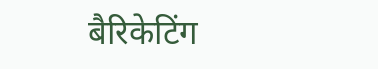बैरिकेटिंग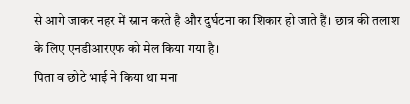से आगे जाकर नहर में स्नान करते है और दुर्घटना का शिकार हो जाते हैं। छात्र की तलाश के लिए एनडीआरएफ को मेल किया गया है।
पिता व छोटे भाई ने किया था मना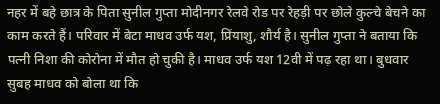नहर में बहे छात्र के पिता सुनील गुप्ता मोदीनगर रेलवे रोड पर रेहड़ी पर छोले कुल्चे बेचने का काम करते हैं। परिवार में बेटा माधव उर्फ यश, प्रिंयाशु, शौर्य है। सुनील गुप्ता ने बताया कि पत्नी निशा की कोरोना में मौत हो चुकी है। माधव उर्फ यश 12वी में पढ़ रहा था। बुधवार सुबह माधव को बोला था कि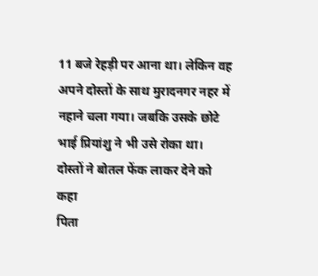11 बजे रेहड़ी पर आना था। लेकिन वह अपने दोस्तों के साथ मुरादनगर नहर में नहाने चला गया। जबकि उसके छोटे भाई प्रियांशु ने भी उसे रोका था।
दोस्तों ने बोतल फेंक लाकर देने को कहा
पिता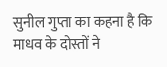सुनील गुप्ता का कहना है कि माधव के दोस्तों ने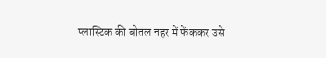प्लास्टिक की बोतल नहर में फेंककर उसे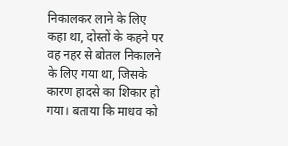निकालकर लाने के लिए कहा था, दोस्तों के कहने पर वह नहर से बोतल निकालने के लिए गया था, जिसके कारण हादसे का शिकार हो गया। बताया कि माधव को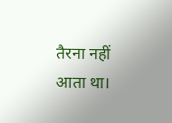तैरना नहीं आता था।